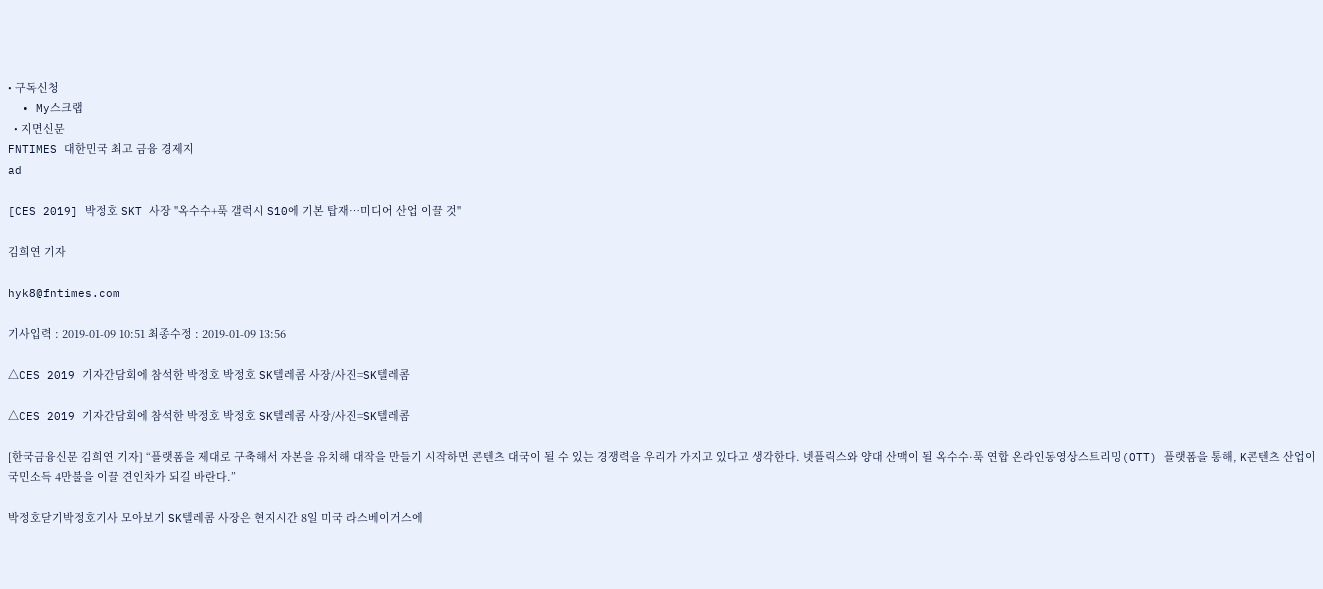• 구독신청
  • My스크랩
  • 지면신문
FNTIMES 대한민국 최고 금융 경제지
ad

[CES 2019] 박정호 SKT 사장 "옥수수+푹 갤럭시 S10에 기본 탑재…미디어 산업 이끌 것"

김희연 기자

hyk8@fntimes.com

기사입력 : 2019-01-09 10:51 최종수정 : 2019-01-09 13:56

△CES 2019 기자간담회에 참석한 박정호 박정호 SK텔레콤 사장/사진=SK텔레콤

△CES 2019 기자간담회에 참석한 박정호 박정호 SK텔레콤 사장/사진=SK텔레콤

[한국금융신문 김희연 기자] “플랫폼을 제대로 구축해서 자본을 유치해 대작을 만들기 시작하면 콘텐츠 대국이 될 수 있는 경쟁력을 우리가 가지고 있다고 생각한다. 넷플릭스와 양대 산맥이 될 옥수수·푹 연합 온라인동영상스트리밍(OTT) 플랫폼을 통해, K콘텐츠 산업이 국민소득 4만불을 이끌 견인차가 되길 바란다.”

박정호닫기박정호기사 모아보기 SK텔레콤 사장은 현지시간 8일 미국 라스베이거스에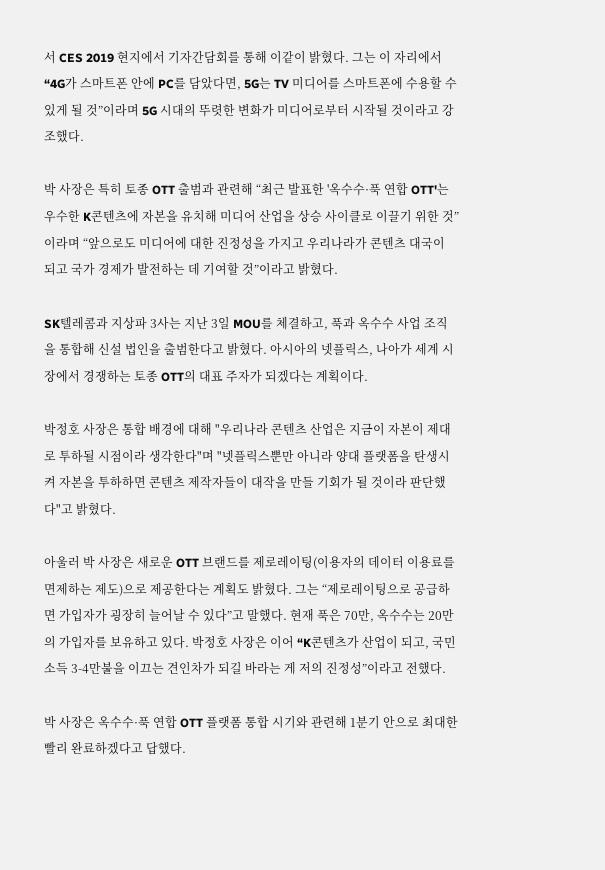서 CES 2019 현지에서 기자간담회를 통해 이같이 밝혔다. 그는 이 자리에서 “4G가 스마트폰 안에 PC를 담았다면, 5G는 TV 미디어를 스마트폰에 수용할 수 있게 될 것”이라며 5G 시대의 뚜렷한 변화가 미디어로부터 시작될 것이라고 강조했다.

박 사장은 특히 토종 OTT 출범과 관련해 “최근 발표한 '옥수수·푹 연합 OTT'는 우수한 K콘텐츠에 자본을 유치해 미디어 산업을 상승 사이클로 이끌기 위한 것”이라며 “앞으로도 미디어에 대한 진정성을 가지고 우리나라가 콘텐츠 대국이 되고 국가 경제가 발전하는 데 기여할 것”이라고 밝혔다.

SK텔레콤과 지상파 3사는 지난 3일 MOU를 체결하고, 푹과 옥수수 사업 조직을 통합해 신설 법인을 출범한다고 밝혔다. 아시아의 넷플릭스, 나아가 세계 시장에서 경쟁하는 토종 OTT의 대표 주자가 되겠다는 계획이다.

박정호 사장은 통합 배경에 대해 "우리나라 콘텐츠 산업은 지금이 자본이 제대로 투하될 시점이라 생각한다"며 "넷플릭스뿐만 아니라 양대 플랫폼을 탄생시켜 자본을 투하하면 콘텐츠 제작자들이 대작을 만들 기회가 될 것이라 판단했다"고 밝혔다.

아울러 박 사장은 새로운 OTT 브랜드를 제로레이팅(이용자의 데이터 이용료를 면제하는 제도)으로 제공한다는 계획도 밝혔다. 그는 “제로레이팅으로 공급하면 가입자가 굉장히 늘어날 수 있다”고 말했다. 현재 푹은 70만, 옥수수는 20만의 가입자를 보유하고 있다. 박정호 사장은 이어 “K콘텐츠가 산업이 되고, 국민소득 3-4만불을 이끄는 견인차가 되길 바라는 게 저의 진정성”이라고 전했다.

박 사장은 옥수수·푹 연합 OTT 플랫폼 통합 시기와 관련해 1분기 안으로 최대한 빨리 완료하겠다고 답했다.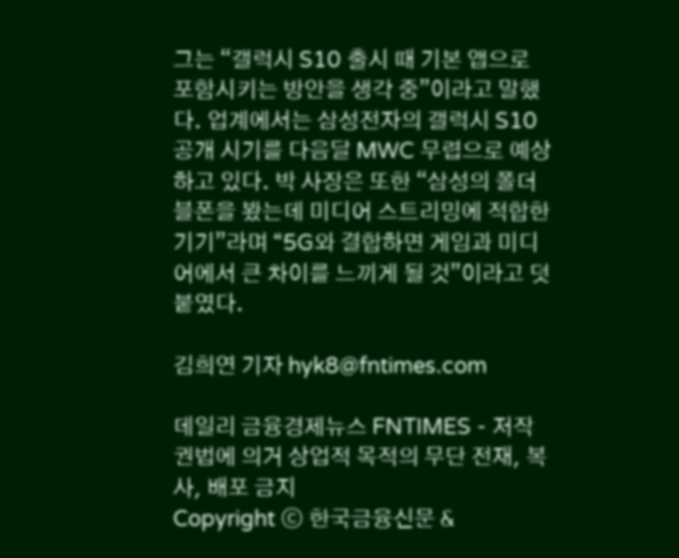그는 “갤럭시 S10 출시 때 기본 앱으로 포함시키는 방안을 생각 중”이라고 말했다. 업계에서는 삼성전자의 갤럭시 S10 공개 시기를 다음달 MWC 무렵으로 예상하고 있다. 박 사장은 또한 “삼성의 폴더블폰을 봤는데 미디어 스트리밍에 적합한 기기”라며 “5G와 결합하면 게임과 미디어에서 큰 차이를 느끼게 될 것”이라고 덧붙였다.

김희연 기자 hyk8@fntimes.com

데일리 금융경제뉴스 FNTIMES - 저작권법에 의거 상업적 목적의 무단 전재, 복사, 배포 금지
Copyright ⓒ 한국금융신문 &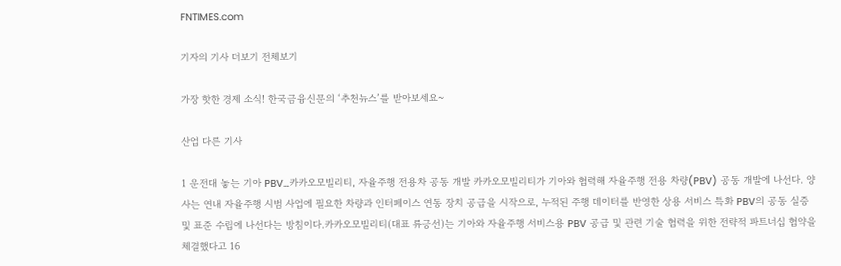FNTIMES.com

기자의 기사 더보기 전체보기

가장 핫한 경제 소식! 한국금융신문의 ‘추천뉴스’를 받아보세요~

산업 다른 기사

1 운전대 놓는 기아 PBV…카카오모빌리티, 자율주행 전용차 공동 개발 카카오모빌리티가 기아와 협력해 자율주행 전용 차량(PBV) 공동 개발에 나선다. 양사는 연내 자율주행 시범 사업에 필요한 차량과 인터페이스 연동 장치 공급을 시작으로, 누적된 주행 데이터를 반영한 상용 서비스 특화 PBV의 공동 실증 및 표준 수립에 나선다는 방침이다.카카오모빌리티(대표 류긍선)는 기아와 자율주행 서비스용 PBV 공급 및 관련 기술 협력을 위한 전략적 파트너십 협약을 체결했다고 16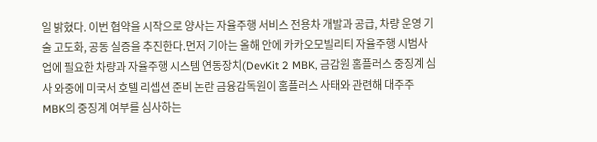일 밝혔다. 이번 협약을 시작으로 양사는 자율주행 서비스 전용차 개발과 공급, 차량 운영 기술 고도화, 공동 실증을 추진한다.먼저 기아는 올해 안에 카카오모빌리티 자율주행 시범사업에 필요한 차량과 자율주행 시스템 연동장치(DevKit 2 MBK, 금감원 홈플러스 중징계 심사 와중에 미국서 호텔 리셉션 준비 논란 금융감독원이 홈플러스 사태와 관련해 대주주 MBK의 중징계 여부를 심사하는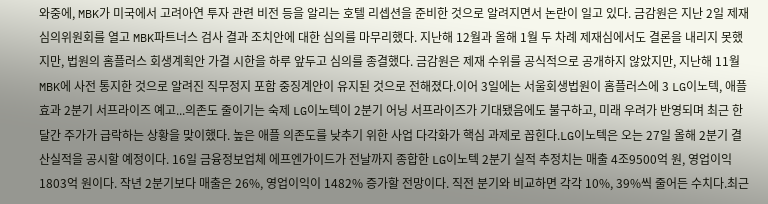와중에, MBK가 미국에서 고려아연 투자 관련 비전 등을 알리는 호텔 리셉션을 준비한 것으로 알려지면서 논란이 일고 있다. 금감원은 지난 2일 제재심의위원회를 열고 MBK파트너스 검사 결과 조치안에 대한 심의를 마무리했다. 지난해 12월과 올해 1월 두 차례 제재심에서도 결론을 내리지 못했지만, 법원의 홈플러스 회생계획안 가결 시한을 하루 앞두고 심의를 종결했다. 금감원은 제재 수위를 공식적으로 공개하지 않았지만, 지난해 11월 MBK에 사전 통지한 것으로 알려진 직무정지 포함 중징계안이 유지된 것으로 전해졌다.이어 3일에는 서울회생법원이 홈플러스에 3 LG이노텍, 애플 효과 2분기 서프라이즈 예고...의존도 줄이기는 숙제 LG이노텍이 2분기 어닝 서프라이즈가 기대됐음에도 불구하고, 미래 우려가 반영되며 최근 한 달간 주가가 급락하는 상황을 맞이했다. 높은 애플 의존도를 낮추기 위한 사업 다각화가 핵심 과제로 꼽힌다.LG이노텍은 오는 27일 올해 2분기 결산실적을 공시할 예정이다. 16일 금융정보업체 에프엔가이드가 전날까지 종합한 LG이노텍 2분기 실적 추정치는 매출 4조9500억 원, 영업이익 1803억 원이다. 작년 2분기보다 매출은 26%, 영업이익이 1482% 증가할 전망이다. 직전 분기와 비교하면 각각 10%, 39%씩 줄어든 수치다.최근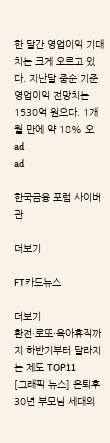한 달간 영업이익 기대치는 크게 오르고 있다. 지난달 중순 기준 영업이익 전망치는 1530억 원으다. 1개월 만에 약 18% 오
ad
ad

한국금융 포럼 사이버관

더보기

FT카드뉴스

더보기
환전·로또·육아휴직까지 하반기부터 달라지는 제도 TOP11
[그래픽 뉴스] 은퇴후 30년 부모님 세대의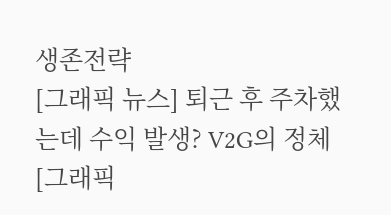생존전략
[그래픽 뉴스] 퇴근 후 주차했는데 수익 발생? V2G의 정체
[그래픽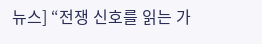뉴스] “전쟁 신호를 읽는 가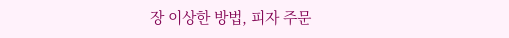장 이상한 방법, 피자 주문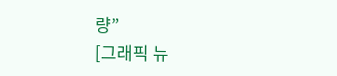량”
[그래픽 뉴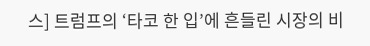스] 트럼프의 ‘타코 한 입’에 흔들린 시장의 비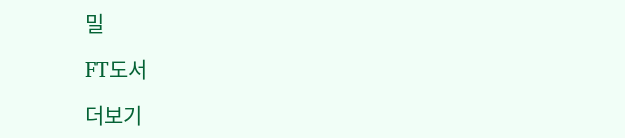밀

FT도서

더보기